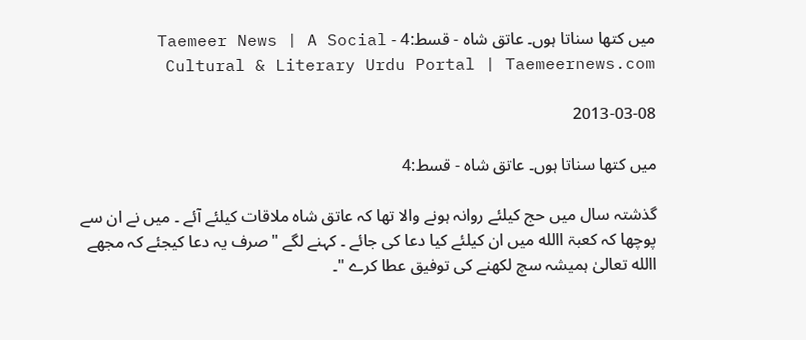میں کتھا سناتا ہوں۔ عاتق شاہ - قسط:4 - Taemeer News | A Social Cultural & Literary Urdu Portal | Taemeernews.com

2013-03-08

میں کتھا سناتا ہوں۔ عاتق شاہ - قسط:4

گذشتہ سال میں حج کیلئے روانہ ہونے والا تھا کہ عاتق شاہ ملاقات کیلئے آئے ۔ میں نے ان سے پوچھا کہ کعبۃ االله میں ان کیلئے کیا دعا کی جائے ۔ کہنے لگے "صرف یہ دعا کیجئے کہ مجھے االله تعالیٰ ہمیشہ سچ لکھنے کی توفیق عطا کرے "۔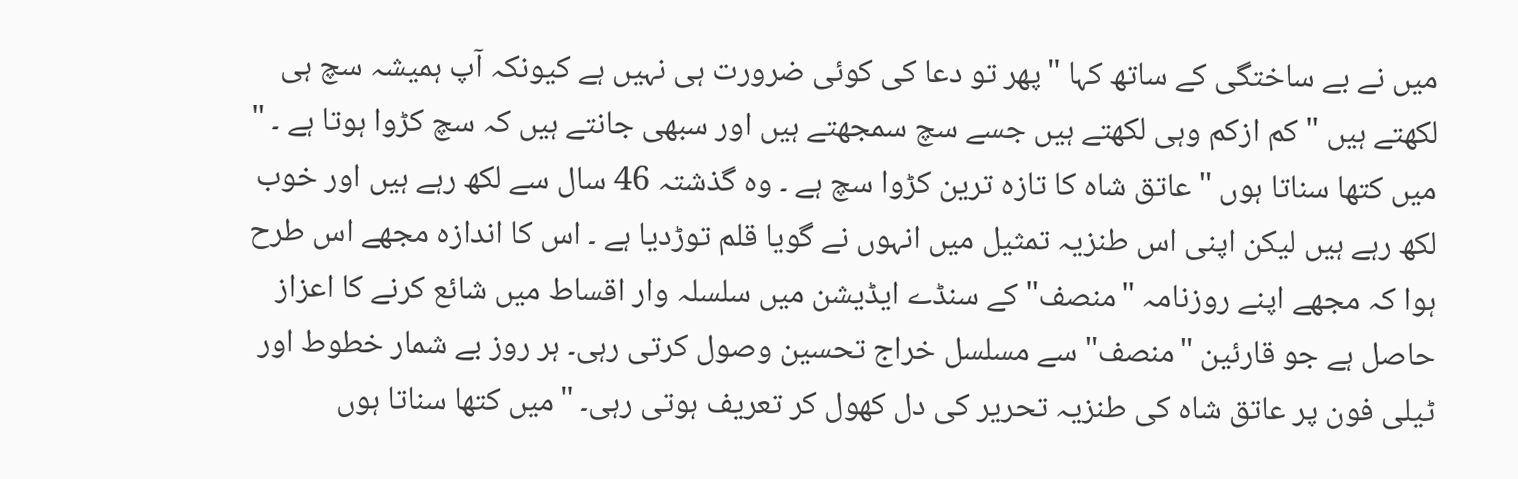میں نے بے ساختگی کے ساتھ کہا "پھر تو دعا کی کوئی ضرورت ہی نہیں ہے کیونکہ آپ ہمیشہ سچ ہی لکھتے ہیں " کم ازکم وہی لکھتے ہیں جسے سچ سمجھتے ہیں اور سبھی جانتے ہیں کہ سچ کڑوا ہوتا ہے ۔ " میں کتھا سناتا ہوں " عاتق شاہ کا تازہ ترین کڑوا سچ ہے ۔ وہ گذشتہ 46 سال سے لکھ رہے ہیں اور خوب لکھ رہے ہیں لیکن اپنی اس طنزیہ تمثیل میں انہوں نے گویا قلم توڑدیا ہے ۔ اس کا اندازہ مجھے اس طرح ہوا کہ مجھے اپنے روزنامہ "منصف" کے سنڈے ایڈیشن میں سلسلہ وار اقساط میں شائع کرنے کا اعزاز حاصل ہے جو قارئین "منصف" سے مسلسل خراج تحسین وصول کرتی رہی۔ ہر روز بے شمار خطوط اور ٹیلی فون پر عاتق شاہ کی طنزیہ تحریر کی دل کھول کر تعریف ہوتی رہی۔ "میں کتھا سناتا ہوں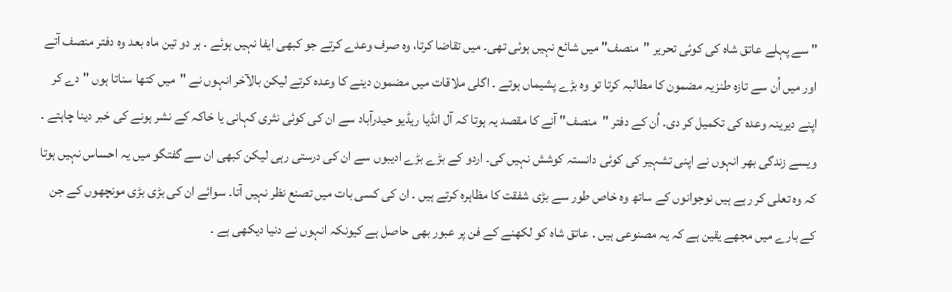" سے پہلے عاتق شاہ کی کوئی تحریر "منصف" میں شائع نہیں ہوئی تھی۔ میں تقاضا کرتا، وہ صرف وعدے کرتے جو کبھی ایفا نہیں ہوئے ۔ ہر دو تین ماہ بعد وہ دفتر منصف آتے اور میں اُن سے تازہ طنزیہ مضمون کا مطالبہ کرتا تو وہ بڑے پشیماں ہوتے ۔ اگلی ملاقات میں مضمون دینے کا وعدہ کرتے لیکن بالآخر انہوں نے "میں کتھا سناتا ہوں " دے کر اپنے دیرینہ وعدہ کی تکمیل کر دی۔ اُن کے دفتر "منصف" آنے کا مقصد یہ ہوتا کہ آل انڈیا ریڈیو حیدرآباد سے ان کی کوئی نثری کہانی یا خاکہ کے نشر ہونے کی خبر دینا چاہتے ۔ ویسے زندگی بھر انہوں نے اپنی تشہیر کی کوئی دانستہ کوشش نہیں کی۔ اردو کے بڑے بڑے ادیبوں سے ان کی درستی رہی لیکن کبھی ان سے گفتگو میں یہ احساس نہیں ہوتا کہ وہ تعلی کر رہے ہیں نوجوانوں کے ساتھ وہ خاص طور سے بڑی شفقت کا مظاہرہ کرتے ہیں ۔ ان کی کسی بات میں تصنع نظر نہیں آتا۔ سوائے ان کی بڑی بڑی مونچھوں کے جن کے بارے میں مجھے یقین ہے کہ یہ مصنوعی ہیں ۔ عاتق شاہ کو لکھنے کے فن پر عبور بھی حاصل ہے کیونکہ انہوں نے دنیا دیکھی ہے ۔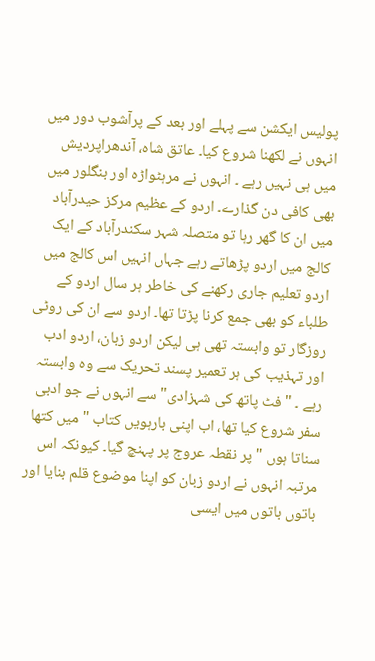پولیس ایکشن سے پہلے اور بعد کے پرآشوب دور میں انہوں نے لکھنا شروع کیا۔ عاتق شاہ، آندھراپردیش میں ہی نہیں رہے ۔ انہوں نے مرہٹواڑہ اور بنگلور میں بھی کافی دن گذارے۔ اردو کے عظیم مرکز حیدرآباد میں ان کا گھر رہا تو متصلہ شہر سکندرآباد کے ایک کالج میں اردو پڑھاتے رہے جہاں انہیں اس کالج میں اردو تعلیم جاری رکھنے کی خاطر ہر سال اردو کے طلباء کو بھی جمع کرنا پڑتا تھا۔ اردو سے ان کی روٹی روزگار تو وابستہ تھی ہی لیکن اردو زبان، اردو ادب اور تہذیب کی ہر تعمیر پسند تحریک سے وہ وابستہ رہے ۔ "فٹ پاتھ کی شہزادی" سے انہوں نے جو ادبی سفر شروع کیا تھا، اب اپنی بارہویں کتاب "میں کتھا سناتا ہوں " پر نقطہ عروج پر پہنچ گیا۔ کیونکہ اس مرتبہ انہوں نے اردو زبان کو اپنا موضوع قلم بنایا اور باتوں باتوں میں ایسی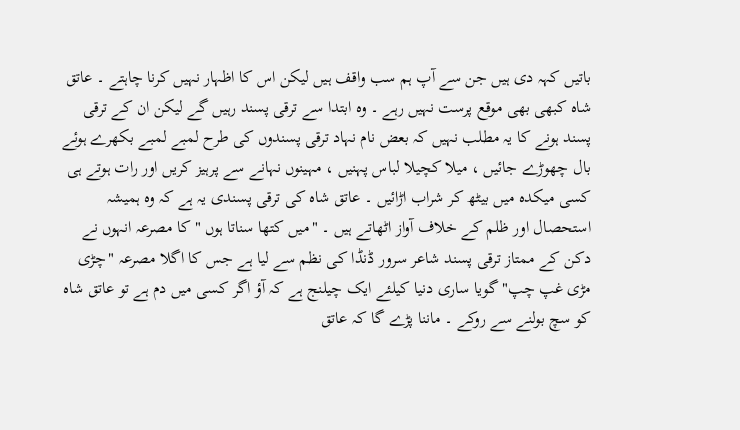باتیں کہہ دی ہیں جن سے آپ ہم سب واقف ہیں لیکن اس کا اظہار نہیں کرنا چاہتے ۔ عاتق شاہ کبھی بھی موقع پرست نہیں رہے ۔ وہ ابتدا سے ترقی پسند رہیں گے لیکن ان کے ترقی پسند ہونے کا یہ مطلب نہیں کہ بعض نام نہاد ترقی پسندوں کی طرح لمبے لمبے بکھرے ہوئے بال چھوڑے جائیں ، میلا کچیلا لباس پہنیں ، مہینوں نہانے سے پرہیز کریں اور رات ہوتے ہی کسی میکدہ میں بیٹھ کر شراب اڑائیں ۔ عاتق شاہ کی ترقی پسندی یہ ہے کہ وہ ہمیشہ استحصال اور ظلم کے خلاف آواز اٹھاتے ہیں ۔ "میں کتھا سناتا ہوں " کا مصرعہ انہوں نے دکن کے ممتاز ترقی پسند شاعر سرور ڈنڈا کی نظم سے لیا ہے جس کا اگلا مصرعہ "چڑی مڑی غپ چپ" گویا ساری دنیا کیلئے ایک چیلنج ہے کہ آؤ اگر کسی میں دم ہے تو عاتق شاہ کو سچ بولنے سے روکے ۔ ماننا پڑے گا کہ عاتق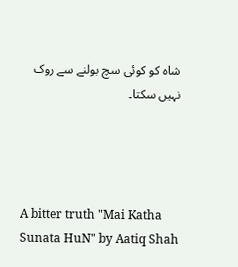شاہ کو کوئی سچ بولنے سے روک نہیں سکتا۔




A bitter truth "Mai Katha Sunata HuN" by Aatiq Shah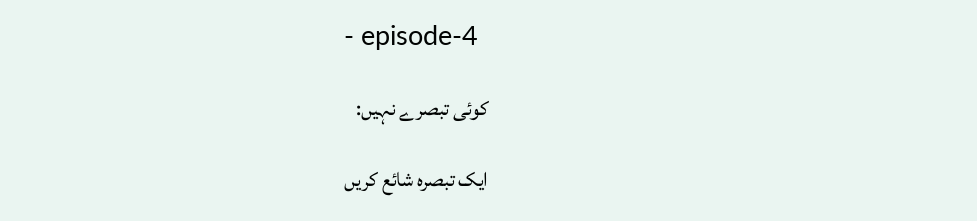- episode-4

کوئی تبصرے نہیں:

ایک تبصرہ شائع کریں